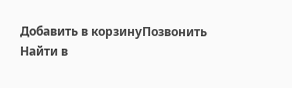Добавить в корзинуПозвонить
Найти в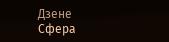Дзене
Сфера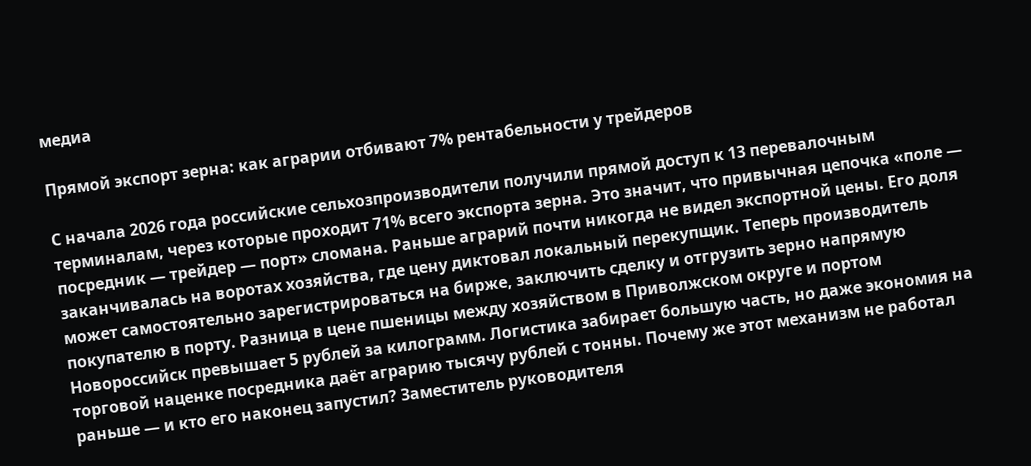медиа

Прямой экспорт зерна: как аграрии отбивают 7% рентабельности у трейдеров

С начала 2026 года российские сельхозпроизводители получили прямой доступ к 13 перевалочным терминалам, через которые проходит 71% всего экспорта зерна. Это значит, что привычная цепочка «поле — посредник — трейдер — порт» сломана. Раньше аграрий почти никогда не видел экспортной цены. Его доля заканчивалась на воротах хозяйства, где цену диктовал локальный перекупщик. Теперь производитель может самостоятельно зарегистрироваться на бирже, заключить сделку и отгрузить зерно напрямую покупателю в порту. Разница в цене пшеницы между хозяйством в Приволжском округе и портом Новороссийск превышает 5 рублей за килограмм. Логистика забирает большую часть, но даже экономия на торговой наценке посредника даёт аграрию тысячу рублей с тонны. Почему же этот механизм не работал раньше — и кто его наконец запустил? Заместитель руководителя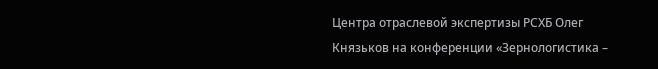Центра отраслевой экспертизы РСХБ Олег Князьков на конференции «Зернологистика –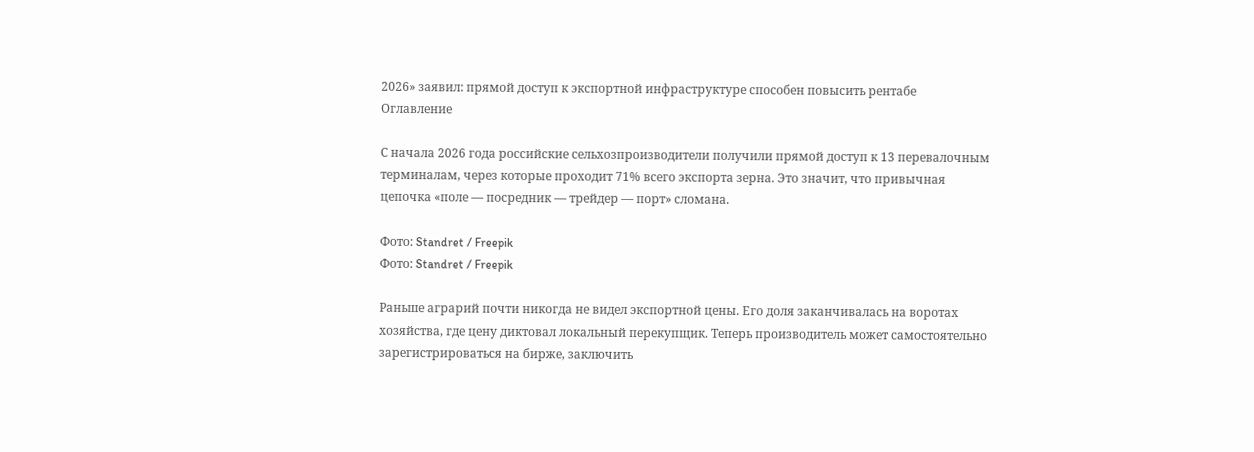2026» заявил: прямой доступ к экспортной инфраструктуре способен повысить рентабе
Оглавление

С начала 2026 года российские сельхозпроизводители получили прямой доступ к 13 перевалочным терминалам, через которые проходит 71% всего экспорта зерна. Это значит, что привычная цепочка «поле — посредник — трейдер — порт» сломана.

Фото: Standret / Freepik
Фото: Standret / Freepik

Раньше аграрий почти никогда не видел экспортной цены. Его доля заканчивалась на воротах хозяйства, где цену диктовал локальный перекупщик. Теперь производитель может самостоятельно зарегистрироваться на бирже, заключить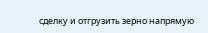сделку и отгрузить зерно напрямую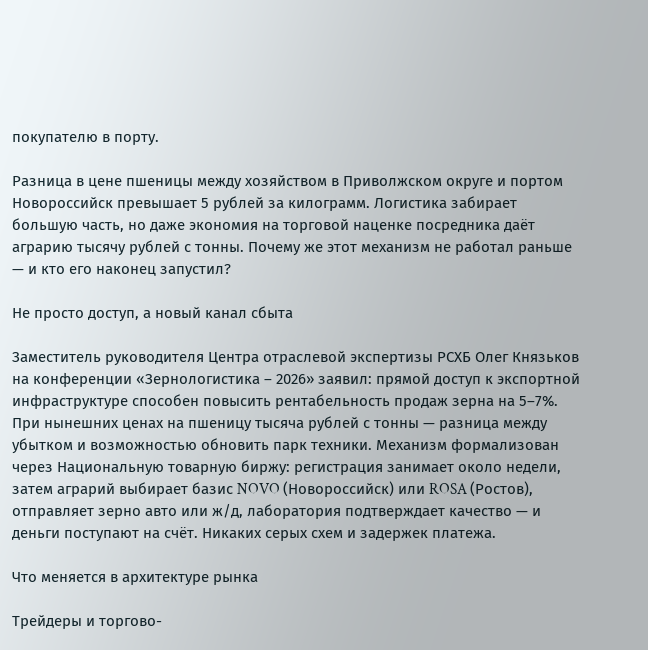покупателю в порту.

Разница в цене пшеницы между хозяйством в Приволжском округе и портом Новороссийск превышает 5 рублей за килограмм. Логистика забирает большую часть, но даже экономия на торговой наценке посредника даёт аграрию тысячу рублей с тонны. Почему же этот механизм не работал раньше — и кто его наконец запустил?

Не просто доступ, а новый канал сбыта

Заместитель руководителя Центра отраслевой экспертизы РСХБ Олег Князьков на конференции «Зернологистика – 2026» заявил: прямой доступ к экспортной инфраструктуре способен повысить рентабельность продаж зерна на 5–7%. При нынешних ценах на пшеницу тысяча рублей с тонны — разница между убытком и возможностью обновить парк техники. Механизм формализован через Национальную товарную биржу: регистрация занимает около недели, затем аграрий выбирает базис NOVO (Новороссийск) или ROSA (Ростов), отправляет зерно авто или ж/д, лаборатория подтверждает качество — и деньги поступают на счёт. Никаких серых схем и задержек платежа.

Что меняется в архитектуре рынка

Трейдеры и торгово-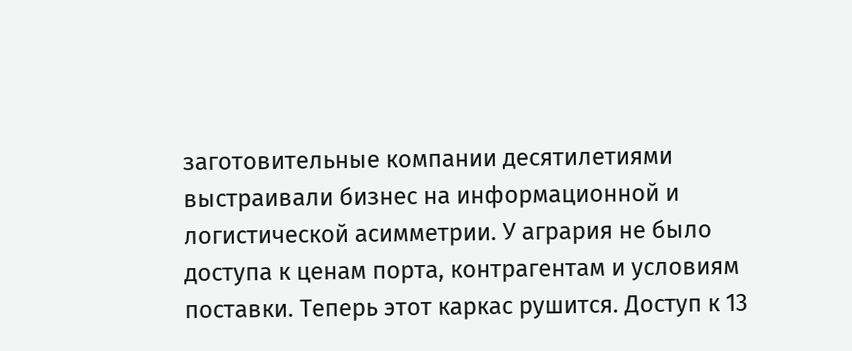заготовительные компании десятилетиями выстраивали бизнес на информационной и логистической асимметрии. У агрария не было доступа к ценам порта, контрагентам и условиям поставки. Теперь этот каркас рушится. Доступ к 13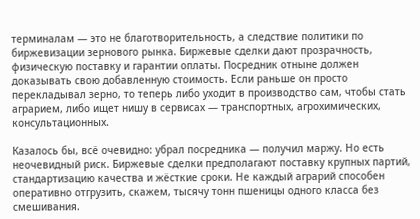терминалам — это не благотворительность, а следствие политики по биржевизации зернового рынка. Биржевые сделки дают прозрачность, физическую поставку и гарантии оплаты. Посредник отныне должен доказывать свою добавленную стоимость. Если раньше он просто перекладывал зерно, то теперь либо уходит в производство сам, чтобы стать аграрием, либо ищет нишу в сервисах — транспортных, агрохимических, консультационных.

Казалось бы, всё очевидно: убрал посредника — получил маржу. Но есть неочевидный риск. Биржевые сделки предполагают поставку крупных партий, стандартизацию качества и жёсткие сроки. Не каждый аграрий способен оперативно отгрузить, скажем, тысячу тонн пшеницы одного класса без смешивания.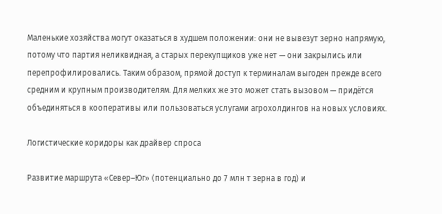Маленькие хозяйства могут оказаться в худшем положении: они не вывезут зерно напрямую, потому что партия неликвидная, а старых перекупщиков уже нет — они закрылись или перепрофилировались. Таким образом, прямой доступ к терминалам выгоден прежде всего средним и крупным производителям. Для мелких же это может стать вызовом — придётся объединяться в кооперативы или пользоваться услугами агрохолдингов на новых условиях.

Логистические коридоры как драйвер спроса

Развитие маршрута «Север–Юг» (потенциально до 7 млн т зерна в год) и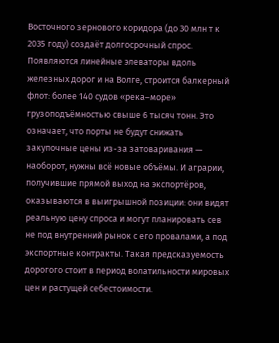Восточного зернового коридора (до 30 млн т к 2035 году) создаёт долгосрочный спрос. Появляются линейные элеваторы вдоль железных дорог и на Волге, строится балкерный флот: более 140 судов «река–море» грузоподъёмностью свыше 6 тысяч тонн. Это означает, что порты не будут снижать закупочные цены из-за затоваривания — наоборот, нужны всё новые объёмы. И аграрии, получившие прямой выход на экспортёров, оказываются в выигрышной позиции: они видят реальную цену спроса и могут планировать сев не под внутренний рынок с его провалами, а под экспортные контракты. Такая предсказуемость дорогого стоит в период волатильности мировых цен и растущей себестоимости.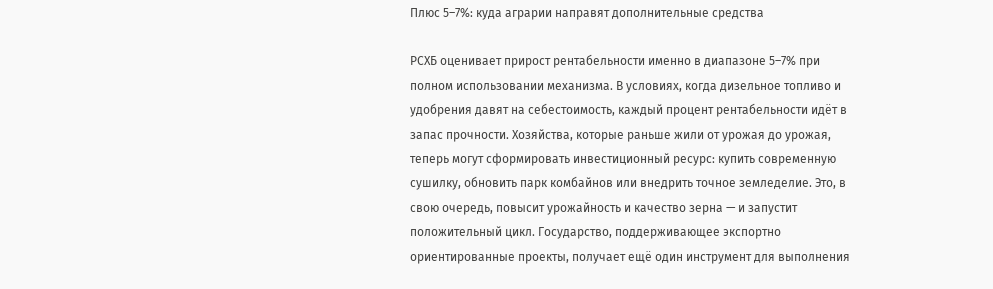Плюс 5–7%: куда аграрии направят дополнительные средства

РСХБ оценивает прирост рентабельности именно в диапазоне 5–7% при полном использовании механизма. В условиях, когда дизельное топливо и удобрения давят на себестоимость, каждый процент рентабельности идёт в запас прочности. Хозяйства, которые раньше жили от урожая до урожая, теперь могут сформировать инвестиционный ресурс: купить современную сушилку, обновить парк комбайнов или внедрить точное земледелие. Это, в свою очередь, повысит урожайность и качество зерна — и запустит положительный цикл. Государство, поддерживающее экспортно ориентированные проекты, получает ещё один инструмент для выполнения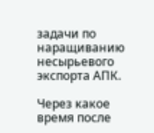задачи по наращиванию несырьевого экспорта АПК.

Через какое время после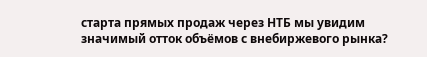старта прямых продаж через НТБ мы увидим значимый отток объёмов с внебиржевого рынка?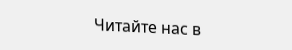Читайте нас в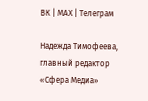ВК | МАХ | Телеграм

Надежда Тимофеева, главный редактор «Сфера Медиа»